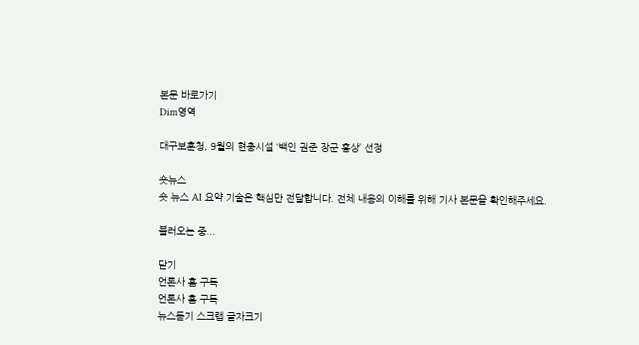본문 바로가기
Dim영역

대구보훈청, 9월의 현충시설 ‘백인 권준 장군 흉상’ 선정

숏뉴스
숏 뉴스 AI 요약 기술은 핵심만 전달합니다. 전체 내용의 이해를 위해 기사 본문을 확인해주세요.

불러오는 중...

닫기
언론사 홈 구독
언론사 홈 구독
뉴스듣기 스크랩 글자크기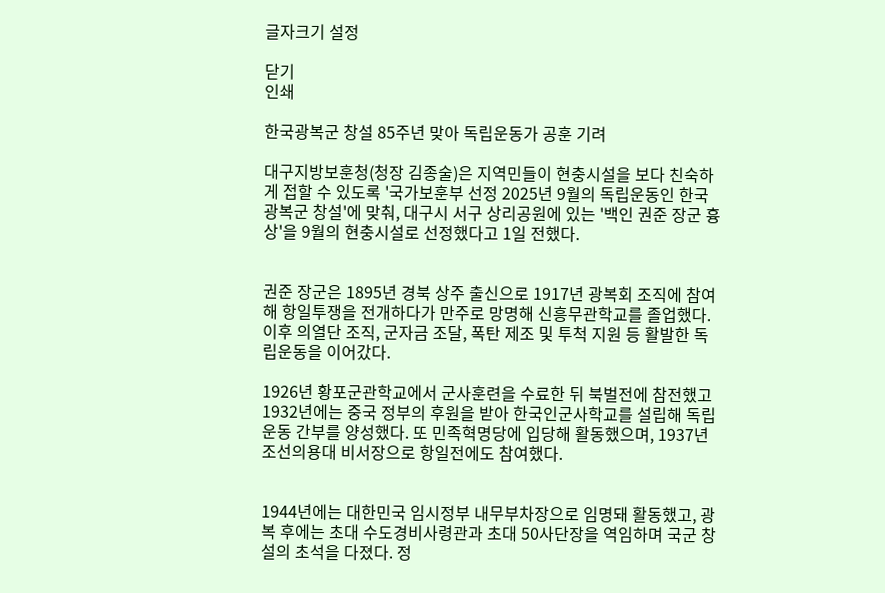글자크기 설정

닫기
인쇄

한국광복군 창설 85주년 맞아 독립운동가 공훈 기려

대구지방보훈청(청장 김종술)은 지역민들이 현충시설을 보다 친숙하게 접할 수 있도록 '국가보훈부 선정 2025년 9월의 독립운동인 한국광복군 창설'에 맞춰, 대구시 서구 상리공원에 있는 '백인 권준 장군 흉상'을 9월의 현충시설로 선정했다고 1일 전했다.


권준 장군은 1895년 경북 상주 출신으로 1917년 광복회 조직에 참여해 항일투쟁을 전개하다가 만주로 망명해 신흥무관학교를 졸업했다. 이후 의열단 조직, 군자금 조달, 폭탄 제조 및 투척 지원 등 활발한 독립운동을 이어갔다.

1926년 황포군관학교에서 군사훈련을 수료한 뒤 북벌전에 참전했고 1932년에는 중국 정부의 후원을 받아 한국인군사학교를 설립해 독립운동 간부를 양성했다. 또 민족혁명당에 입당해 활동했으며, 1937년 조선의용대 비서장으로 항일전에도 참여했다.


1944년에는 대한민국 임시정부 내무부차장으로 임명돼 활동했고, 광복 후에는 초대 수도경비사령관과 초대 50사단장을 역임하며 국군 창설의 초석을 다졌다. 정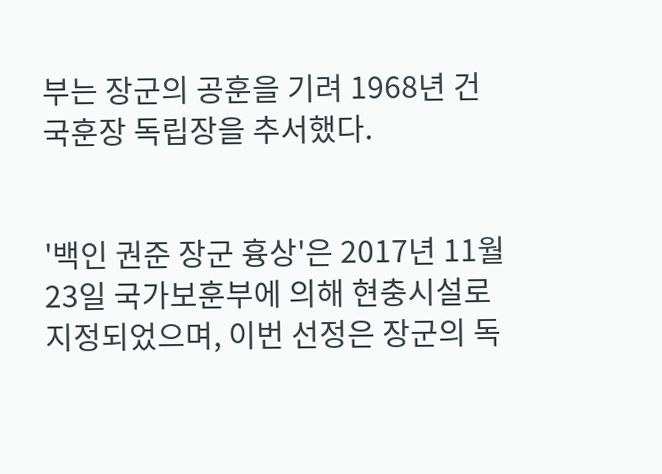부는 장군의 공훈을 기려 1968년 건국훈장 독립장을 추서했다.


'백인 권준 장군 흉상'은 2017년 11월 23일 국가보훈부에 의해 현충시설로 지정되었으며, 이번 선정은 장군의 독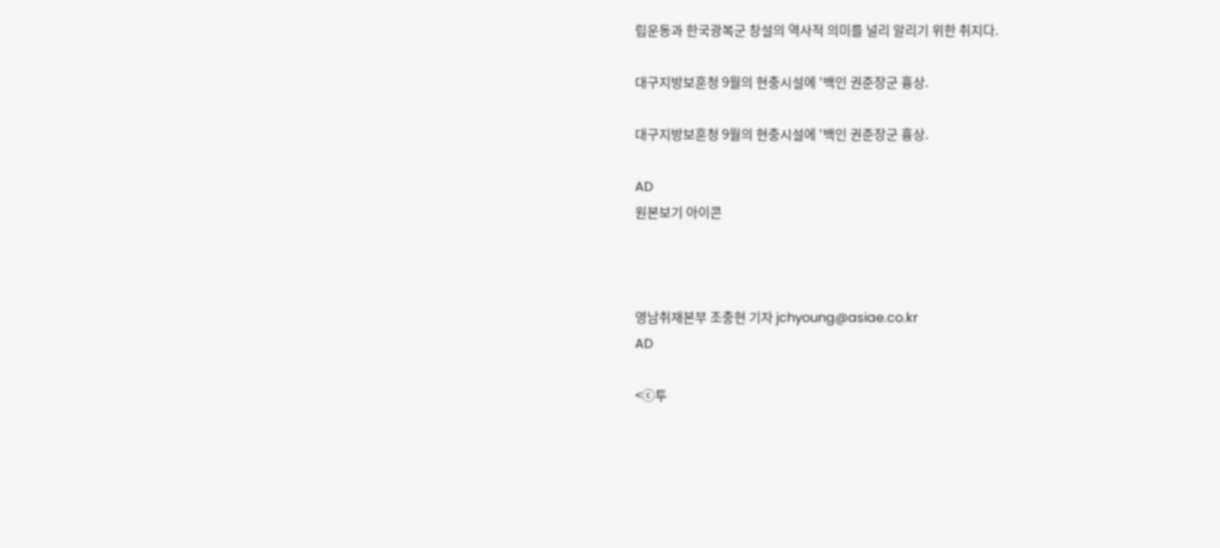립운동과 한국광복군 창설의 역사적 의미를 널리 알리기 위한 취지다.

대구지방보훈청 9월의 현충시설에 '백인 권준장군 흉상.

대구지방보훈청 9월의 현충시설에 '백인 권준장군 흉상.

AD
원본보기 아이콘



영남취재본부 조충현 기자 jchyoung@asiae.co.kr
AD

<ⓒ투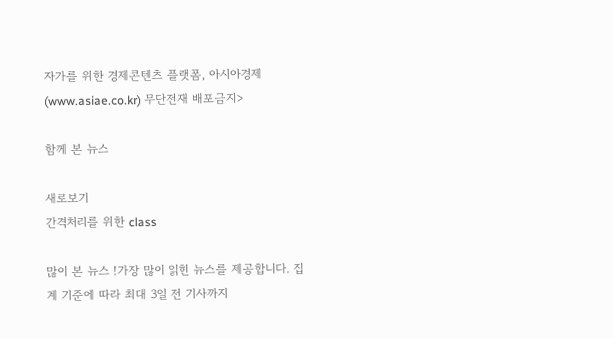자가를 위한 경제콘텐츠 플랫폼, 아시아경제(www.asiae.co.kr) 무단전재 배포금지>

함께 본 뉴스

새로보기
간격처리를 위한 class

많이 본 뉴스 !가장 많이 읽힌 뉴스를 제공합니다. 집계 기준에 따라 최대 3일 전 기사까지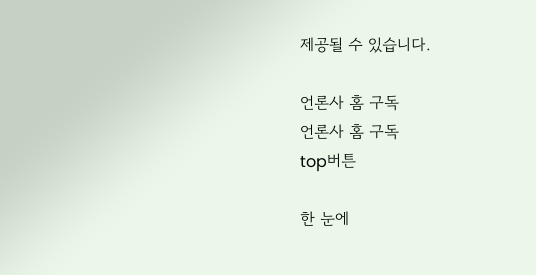제공될 수 있습니다.

언론사 홈 구독
언론사 홈 구독
top버튼

한 눈에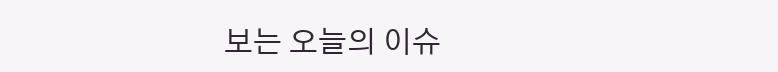보는 오늘의 이슈